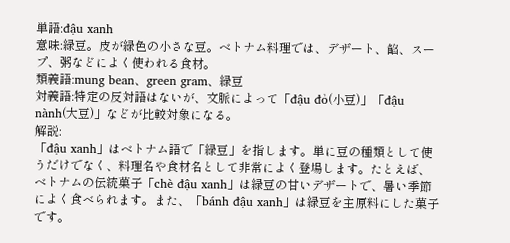単語:đậu xanh
意味:緑豆。皮が緑色の小さな豆。ベトナム料理では、デザート、餡、スープ、粥などによく使われる食材。
類義語:mung bean、green gram、緑豆
対義語:特定の反対語はないが、文脈によって「đậu đỏ(小豆)」「đậu nành(大豆)」などが比較対象になる。
解説:
「đậu xanh」はベトナム語で「緑豆」を指します。単に豆の種類として使うだけでなく、料理名や食材名として非常によく登場します。たとえば、ベトナムの伝統菓子「chè đậu xanh」は緑豆の甘いデザートで、暑い季節によく食べられます。また、「bánh đậu xanh」は緑豆を主原料にした菓子です。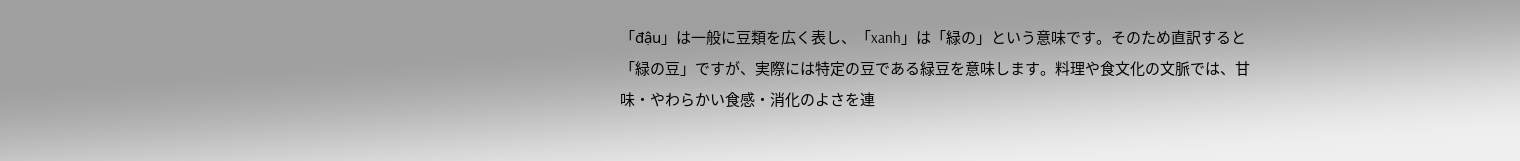「đậu」は一般に豆類を広く表し、「xanh」は「緑の」という意味です。そのため直訳すると「緑の豆」ですが、実際には特定の豆である緑豆を意味します。料理や食文化の文脈では、甘味・やわらかい食感・消化のよさを連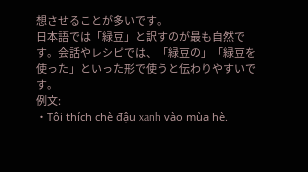想させることが多いです。
日本語では「緑豆」と訳すのが最も自然です。会話やレシピでは、「緑豆の」「緑豆を使った」といった形で使うと伝わりやすいです。
例文:
・Tôi thích chè đậu xanh vào mùa hè.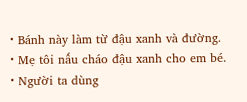・Bánh này làm từ đậu xanh và đường.
・Mẹ tôi nấu cháo đậu xanh cho em bé.
・Người ta dùng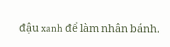đậu xanh để làm nhân bánh.